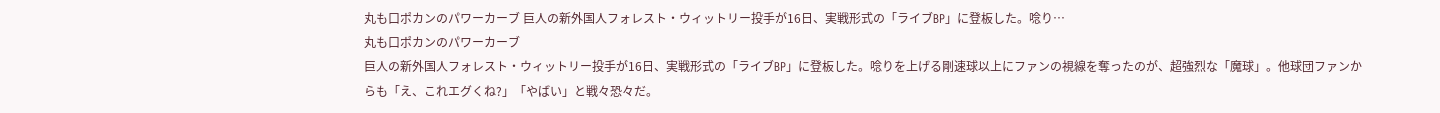丸も口ポカンのパワーカーブ 巨人の新外国人フォレスト・ウィットリー投手が16日、実戦形式の「ライブBP」に登板した。唸り…
丸も口ポカンのパワーカーブ
巨人の新外国人フォレスト・ウィットリー投手が16日、実戦形式の「ライブBP」に登板した。唸りを上げる剛速球以上にファンの視線を奪ったのが、超強烈な「魔球」。他球団ファンからも「え、これエグくね?」「やばい」と戦々恐々だ。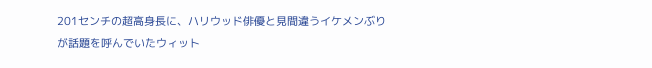201センチの超高身長に、ハリウッド俳優と見間違うイケメンぶりが話題を呼んでいたウィット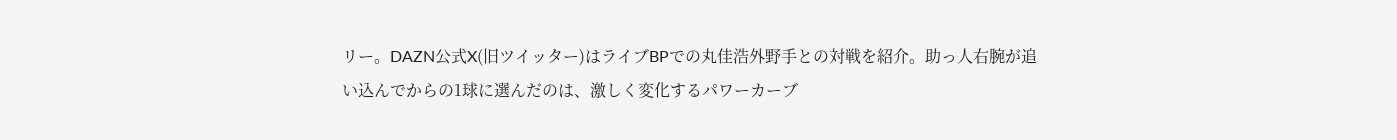リー。DAZN公式X(旧ツイッター)はライブBPでの丸佳浩外野手との対戦を紹介。助っ人右腕が追い込んでからの1球に選んだのは、激しく変化するパワーカーブ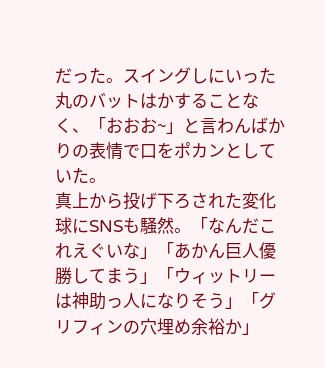だった。スイングしにいった丸のバットはかすることなく、「おおお~」と言わんばかりの表情で口をポカンとしていた。
真上から投げ下ろされた変化球にSNSも騒然。「なんだこれえぐいな」「あかん巨人優勝してまう」「ウィットリーは神助っ人になりそう」「グリフィンの穴埋め余裕か」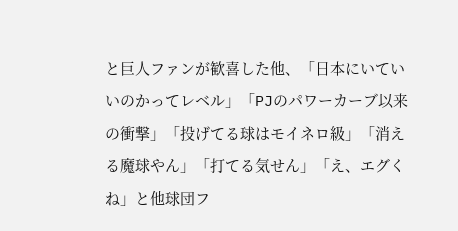と巨人ファンが歓喜した他、「日本にいていいのかってレベル」「PJのパワーカーブ以来の衝撃」「投げてる球はモイネロ級」「消える魔球やん」「打てる気せん」「え、エグくね」と他球団フ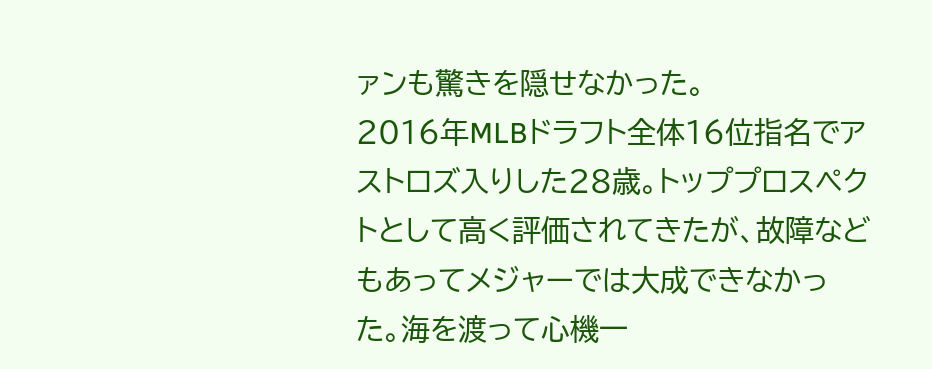ァンも驚きを隠せなかった。
2016年MLBドラフト全体16位指名でアストロズ入りした28歳。トッププロスペクトとして高く評価されてきたが、故障などもあってメジャーでは大成できなかった。海を渡って心機一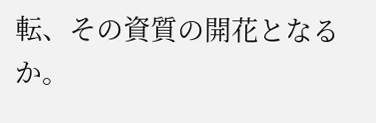転、その資質の開花となるか。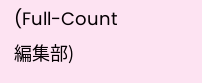(Full-Count編集部)